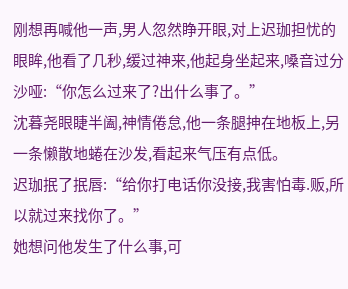刚想再喊他一声,男人忽然睁开眼,对上迟珈担忧的眼眸,他看了几秒,缓过神来,他起身坐起来,嗓音过分沙哑:“你怎么过来了?出什么事了。”
沈暮尧眼睫半阖,神情倦怠,他一条腿抻在地板上,另一条懒散地蜷在沙发,看起来气压有点低。
迟珈抿了抿唇:“给你打电话你没接,我害怕毒.贩,所以就过来找你了。”
她想问他发生了什么事,可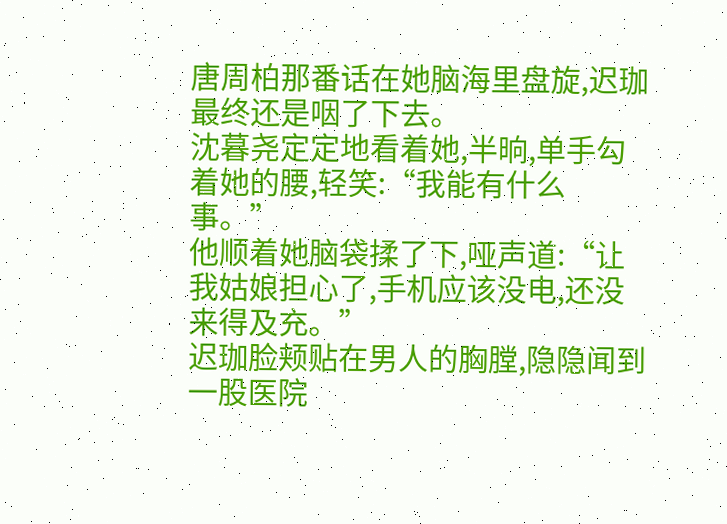唐周柏那番话在她脑海里盘旋,迟珈最终还是咽了下去。
沈暮尧定定地看着她,半晌,单手勾着她的腰,轻笑:“我能有什么事。”
他顺着她脑袋揉了下,哑声道:“让我姑娘担心了,手机应该没电,还没来得及充。”
迟珈脸颊贴在男人的胸膛,隐隐闻到一股医院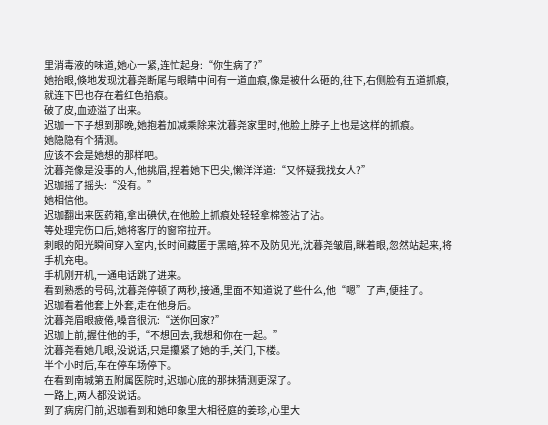里消毒液的味道,她心一紧,连忙起身:“你生病了?”
她抬眼,倏地发现沈暮尧断尾与眼睛中间有一道血痕,像是被什么砸的,往下,右侧脸有五道抓痕,就连下巴也存在着红色掐痕。
破了皮,血迹溢了出来。
迟珈一下子想到那晚,她抱着加减乘除来沈暮尧家里时,他脸上脖子上也是这样的抓痕。
她隐隐有个猜测。
应该不会是她想的那样吧。
沈暮尧像是没事的人,他挑眉,捏着她下巴尖,懒洋洋道:“又怀疑我找女人?”
迟珈摇了摇头:“没有。”
她相信他。
迟珈翻出来医药箱,拿出碘伏,在他脸上抓痕处轻轻拿棉签沾了沾。
等处理完伤口后,她将客厅的窗帘拉开。
刺眼的阳光瞬间穿入室内,长时间藏匿于黑暗,猝不及防见光,沈暮尧皱眉,眯着眼,忽然站起来,将手机充电。
手机刚开机,一通电话跳了进来。
看到熟悉的号码,沈暮尧停顿了两秒,接通,里面不知道说了些什么,他“嗯”了声,便挂了。
迟珈看着他套上外套,走在他身后。
沈暮尧眉眼疲倦,嗓音很沉:“送你回家?”
迟珈上前,握住他的手,“不想回去,我想和你在一起。”
沈暮尧看她几眼,没说话,只是攥紧了她的手,关门,下楼。
半个小时后,车在停车场停下。
在看到南城第五附属医院时,迟珈心底的那抹猜测更深了。
一路上,两人都没说话。
到了病房门前,迟珈看到和她印象里大相径庭的姜珍,心里大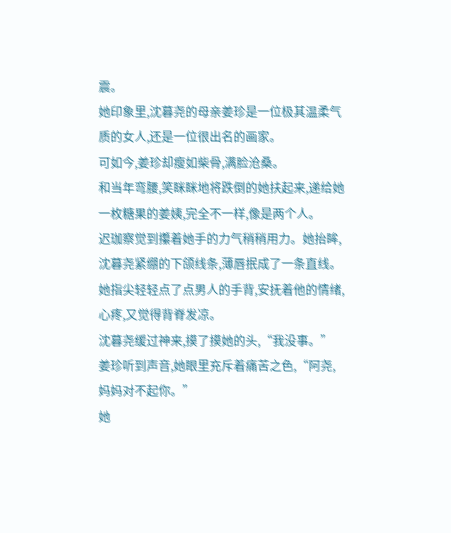震。
她印象里,沈暮尧的母亲姜珍是一位极其温柔气质的女人,还是一位很出名的画家。
可如今,姜珍却瘦如柴骨,满脸沧桑。
和当年弯腰,笑眯眯地将跌倒的她扶起来,递给她一枚糖果的姜姨,完全不一样,像是两个人。
迟珈察觉到攥着她手的力气稍稍用力。她抬眸,沈暮尧紧绷的下颌线条,薄唇抿成了一条直线。
她指尖轻轻点了点男人的手背,安抚着他的情绪,心疼,又觉得背脊发凉。
沈暮尧缓过神来,摸了摸她的头,“我没事。”
姜珍听到声音,她眼里充斥着痛苦之色,“阿尧,妈妈对不起你。”
她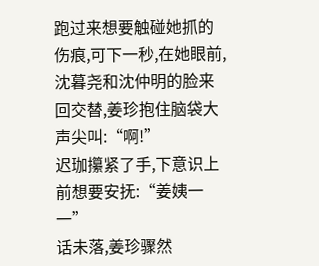跑过来想要触碰她抓的伤痕,可下一秒,在她眼前,沈暮尧和沈仲明的脸来回交替,姜珍抱住脑袋大声尖叫:“啊!”
迟珈攥紧了手,下意识上前想要安抚:“姜姨一一”
话未落,姜珍骤然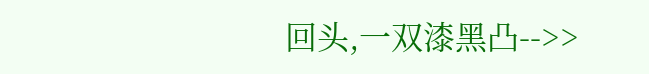回头,一双漆黑凸-->>